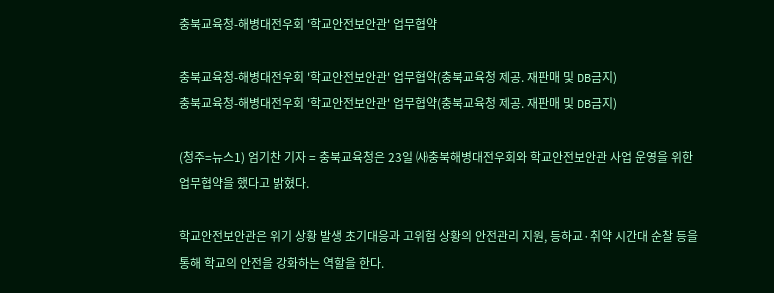충북교육청-해병대전우회 '학교안전보안관' 업무협약

충북교육청-해병대전우회 '학교안전보안관' 업무협약(충북교육청 제공. 재판매 및 DB금지)
충북교육청-해병대전우회 '학교안전보안관' 업무협약(충북교육청 제공. 재판매 및 DB금지)

(청주=뉴스1) 엄기찬 기자 = 충북교육청은 23일 ㈔충북해병대전우회와 학교안전보안관 사업 운영을 위한 업무협약을 했다고 밝혔다.

학교안전보안관은 위기 상황 발생 초기대응과 고위험 상황의 안전관리 지원, 등하교·취약 시간대 순찰 등을 통해 학교의 안전을 강화하는 역할을 한다.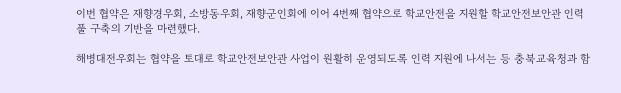이번 협약은 재향경우회, 소방동우회, 재향군인회에 이어 4번째 협약으로 학교안전을 지원할 학교안전보안관 인력풀 구축의 기반을 마련했다.

해병대전우회는 협약을 토대로 학교안전보안관 사업이 원활히 운영되도록 인력 지원에 나서는 등 충북교육청과 함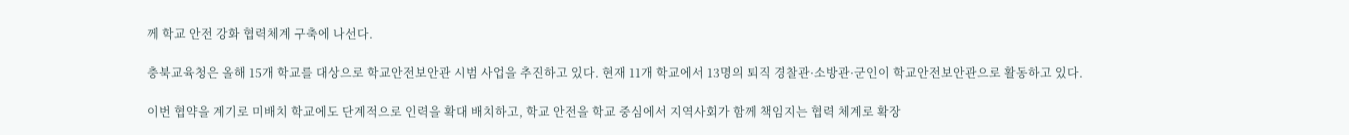께 학교 안전 강화 협력체계 구축에 나선다.

충북교육청은 올해 15개 학교를 대상으로 학교안전보안관 시범 사업을 추진하고 있다. 현재 11개 학교에서 13명의 퇴직 경찰관·소방관·군인이 학교안전보안관으로 활동하고 있다.

이번 협약을 계기로 미배치 학교에도 단계적으로 인력을 확대 배치하고, 학교 안전을 학교 중심에서 지역사회가 함께 책임지는 협력 체계로 확장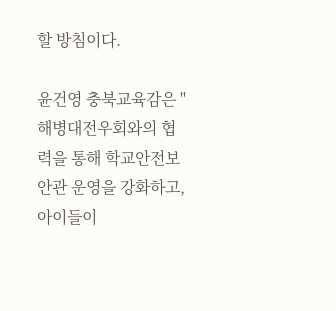할 방침이다.

윤건영 충북교육감은 "해병대전우회와의 협력을 통해 학교안전보안관 운영을 강화하고, 아이들이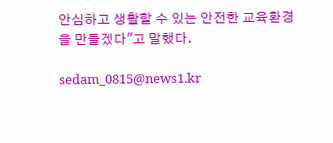안심하고 생활할 수 있는 안전한 교육환경을 만들겠다"고 말했다.

sedam_0815@news1.kr